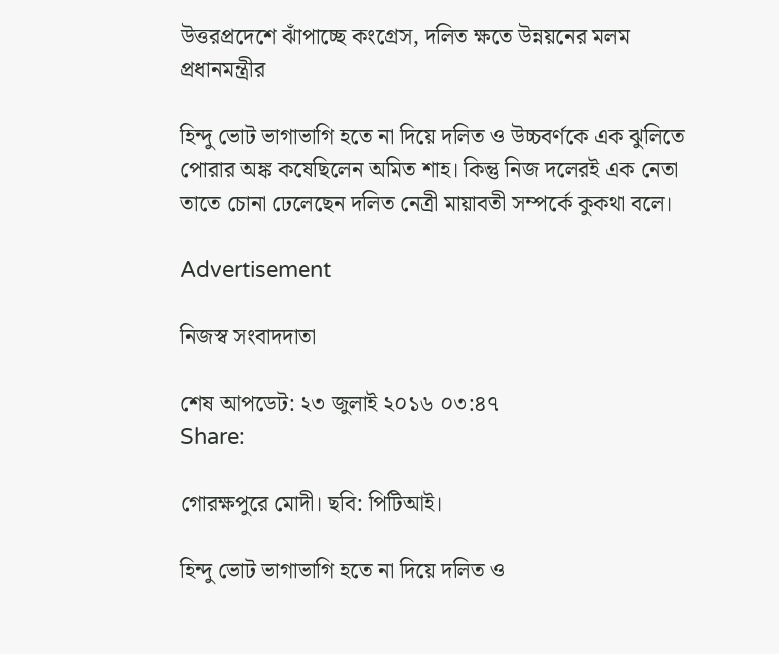উত্তরপ্রদেশে ঝাঁপাচ্ছে কংগ্রেস, দলিত ক্ষতে উন্নয়নের মলম প্রধানমন্ত্রীর

হিন্দু ভোট ভাগাভাগি হতে না দিয়ে দলিত ও উচ্চবর্ণকে এক ঝুলিতে পোরার অঙ্ক কষেছিলেন অমিত শাহ। কিন্তু নিজ দলেরই এক নেতা তাতে চোনা ঢেলেছেন দলিত নেত্রী মায়াবতী সম্পর্কে কুকথা বলে।

Advertisement

নিজস্ব সংবাদদাতা

শেষ আপডেট: ২৩ জুলাই ২০১৬ ০৩:৪৭
Share:

গোরক্ষপুরে মোদী। ছবি: পিটিআই।

হিন্দু ভোট ভাগাভাগি হতে না দিয়ে দলিত ও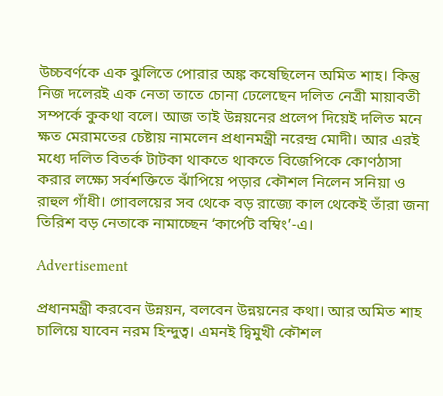উচ্চবর্ণকে এক ঝুলিতে পোরার অঙ্ক কষেছিলেন অমিত শাহ। কিন্তু নিজ দলেরই এক নেতা তাতে চোনা ঢেলেছেন দলিত নেত্রী মায়াবতী সম্পর্কে কুকথা বলে। আজ তাই উন্নয়নের প্রলেপ দিয়েই দলিত মনে ক্ষত মেরামতের চেষ্টায় নামলেন প্রধানমন্ত্রী নরেন্দ্র মোদী। আর এরই মধ্যে দলিত বিতর্ক টাটকা থাকতে থাকতে বিজেপিকে কোণঠাসা করার লক্ষ্যে সর্বশক্তিতে ঝাঁপিয়ে পড়ার কৌশল নিলেন সনিয়া ও রাহুল গাঁধী। গোবলয়ের সব থেকে বড় রাজ্যে কাল থেকেই তাঁরা জনা তিরিশ বড় নেতাকে নামাচ্ছেন ‘কার্পেট বম্বিং’-এ।

Advertisement

প্রধানমন্ত্রী করবেন উন্নয়ন, বলবেন উন্নয়নের কথা। আর অমিত শাহ চালিয়ে যাবেন নরম হিন্দুত্ব। এমনই দ্বিমুখী কৌশল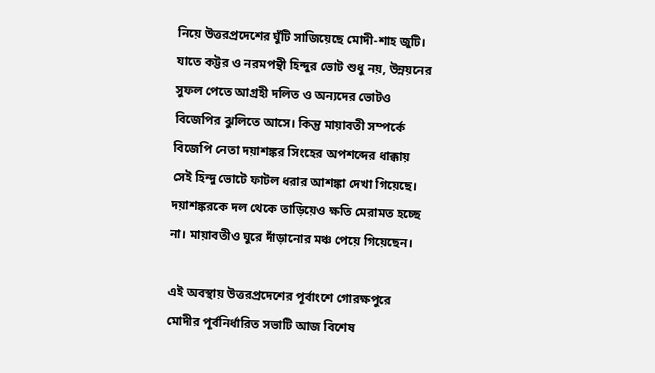নিয়ে উত্তরপ্রদেশের ঘুঁটি সাজিয়েছে মোদী-শাহ জুটি। যাতে কট্টর ও নরমপন্থী হিন্দুর ভোট শুধু নয়, উন্নয়নের সুফল পেতে আগ্রহী দলিত ও অন্যদের ভোটও বিজেপির ঝুলিতে আসে। কিন্তু মায়াবতী সম্পর্কে বিজেপি নেতা দয়াশঙ্কর সিংহের অপশব্দের ধাক্কায় সেই হিন্দু ভোটে ফাটল ধরার আশঙ্কা দেখা গিয়েছে। দয়াশঙ্করকে দল থেকে তাড়িয়েও ক্ষতি মেরামত হচ্ছে না। মায়াবতীও ঘুরে দাঁড়ানোর মঞ্চ পেয়ে গিয়েছেন।

এই অবস্থায় উত্তরপ্রদেশের পূর্বাংশে গোরক্ষপুরে মোদীর পূর্বনির্ধারিত সভাটি আজ বিশেষ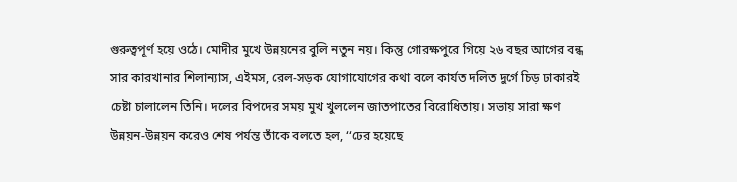গুরুত্বপূর্ণ হয়ে ওঠে। মোদীর মুখে উন্নয়নের বুলি নতুন নয়। কিন্তু গোরক্ষপুরে গিয়ে ২৬ বছর আগের বন্ধ সার কারখানার শিলান্যাস, এইমস, রেল-সড়ক যোগাযোগের কথা বলে কার্যত দলিত দুর্গে চিড় ঢাকারই চেষ্টা চালালেন তিনি। দলের বিপদের সময় মুখ খুললেন জাতপাতের বিরোধিতায়। সভায় সারা ক্ষণ উন্নয়ন-উন্নয়ন করেও শেষ পর্যন্ত তাঁকে বলতে হল, ‘‘ঢের হয়েছে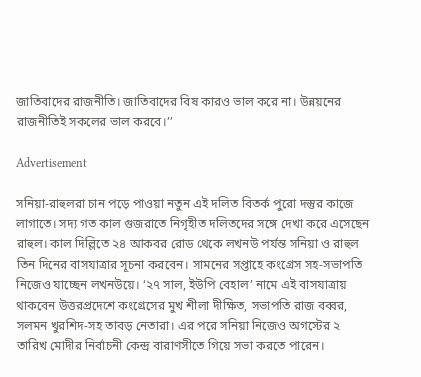জাতিবাদের রাজনীতি। জাতিবাদের বিষ কারও ভাল করে না। উন্নয়নের রাজনীতিই সকলের ভাল করবে।’’

Advertisement

সনিয়া-রাহুলরা চান পড়ে পাওয়া নতুন এই দলিত বিতর্ক পুরো দস্তুর কাজে লাগাতে। সদ্য গত কাল গুজরাতে নিগৃহীত দলিতদের সঙ্গে দেখা করে এসেছেন রাহুল। কাল দিল্লিতে ২৪ আকবর রোড থেকে লখনউ পর্যন্ত সনিয়া ও রাহুল তিন দিনের বাসযাত্রার সূচনা করবেন। সামনের সপ্তাহে কংগ্রেস সহ-সভাপতি নিজেও যাচ্ছেন লখনউয়ে। ‘২৭ সাল, ইউপি বেহাল’ নামে এই বাসযাত্রায় থাকবেন উত্তরপ্রদেশে কংগ্রেসের মুখ শীলা দীক্ষিত, সভাপতি রাজ বব্বর, সলমন খুরশিদ-সহ তাবড় নেতারা। এর পরে সনিয়া নিজেও অগস্টের ২ তারিখ মোদীর নির্বাচনী কেন্দ্র বারাণসীতে গিয়ে সভা করতে পারেন।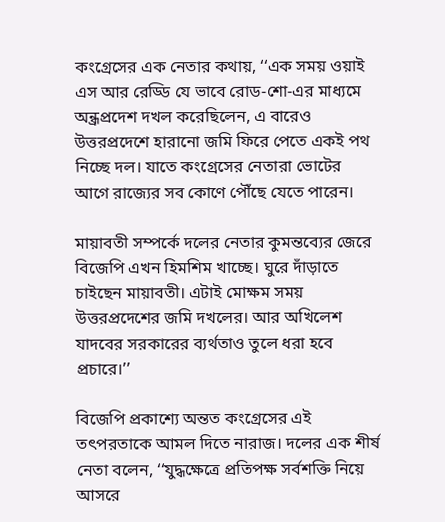কংগ্রেসের এক নেতার কথায়, ‘‘এক সময় ওয়াই এস আর রেড্ডি যে ভাবে রোড-শো-এর মাধ্যমে অন্ধ্রপ্রদেশ দখল করেছিলেন, এ বারেও উত্তরপ্রদেশে হারানো জমি ফিরে পেতে একই পথ নিচ্ছে দল। যাতে কংগ্রেসের নেতারা ভোটের আগে রাজ্যের সব কোণে পৌঁছে যেতে পারেন।

মায়াবতী সম্পর্কে দলের নেতার কুমন্তব্যের জেরে বিজেপি এখন হিমশিম খাচ্ছে। ঘুরে দাঁড়াতে চাইছেন মায়াবতী। এটাই মোক্ষম সময় উত্তরপ্রদেশের জমি দখলের। আর অখিলেশ যাদবের সরকারের ব্যর্থতাও তুলে ধরা হবে প্রচারে।’’

বিজেপি প্রকাশ্যে অন্তত কংগ্রেসের এই তৎপরতাকে আমল দিতে নারাজ। দলের এক শীর্ষ নেতা বলেন, ‘‘যুদ্ধক্ষেত্রে প্রতিপক্ষ সর্বশক্তি নিয়ে আসরে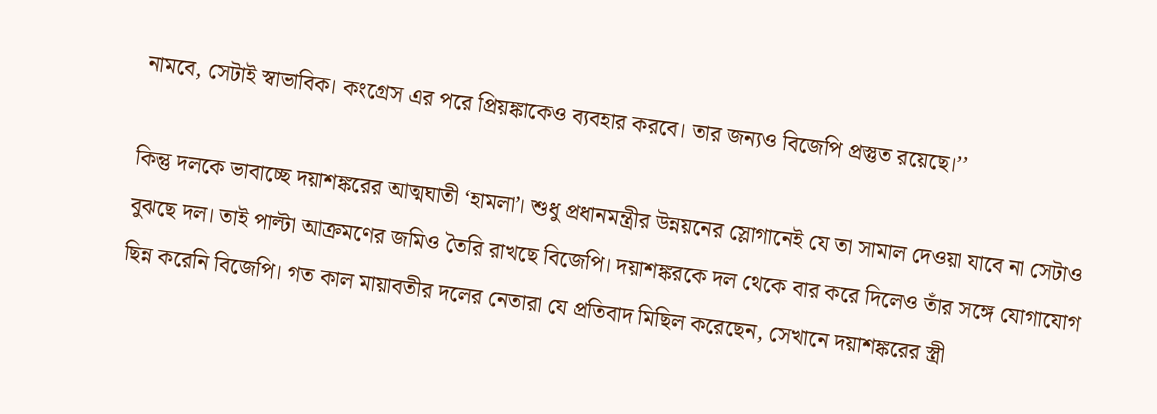নামবে, সেটাই স্বাভাবিক। কংগ্রেস এর পরে প্রিয়ঙ্কাকেও ব্যবহার করবে। তার জন্যও বিজেপি প্রস্তুত রয়েছে।’’

কিন্তু দলকে ভাবাচ্ছে দয়াশঙ্করের আত্মঘাতী ‘হামলা’। শুধু প্রধানমন্ত্রীর উন্নয়নের স্লোগানেই যে তা সামাল দেওয়া যাবে না সেটাও বুঝছে দল। তাই পাল্টা আক্রমণের জমিও তৈরি রাখছে বিজেপি। দয়াশঙ্করকে দল থেকে বার করে দিলেও তাঁর সঙ্গে যোগাযোগ ছিন্ন করেনি বিজেপি। গত কাল মায়াবতীর দলের নেতারা যে প্রতিবাদ মিছিল করেছেন, সেখানে দয়াশঙ্করের স্ত্রী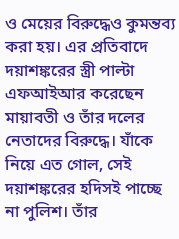ও মেয়ের বিরুদ্ধেও কুমন্তব্য করা হয়। এর প্রতিবাদে দয়াশঙ্করের স্ত্রী পাল্টা এফআইআর করেছেন মায়াবতী ও তাঁর দলের নেতাদের বিরুদ্ধে। যাঁকে নিয়ে এত গোল, সেই দয়াশঙ্করের হদিসই পাচ্ছে না পুলিশ। তাঁর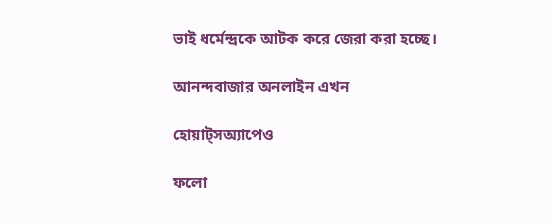ভাই ধর্মেন্দ্রকে আটক করে জেরা করা হচ্ছে।

আনন্দবাজার অনলাইন এখন

হোয়াট্‌সঅ্যাপেও

ফলো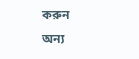করুন
অন্য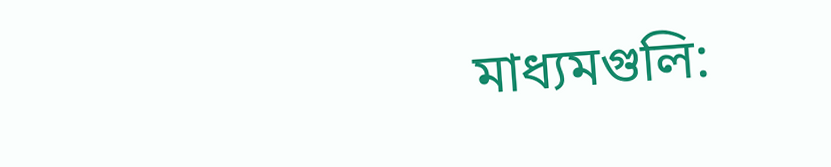মাধ্যমগুলি: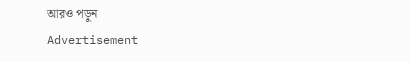আরও পড়ুন
Advertisement